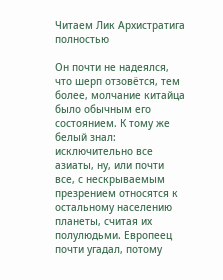Читаем Лик Архистратига полностью

Он почти не надеялся, что шерп отзовётся, тем более, молчание китайца было обычным его состоянием. К тому же белый знал: исключительно все азиаты, ну, или почти все, с нескрываемым презрением относятся к остальному населению планеты, считая их полулюдьми. Европеец почти угадал, потому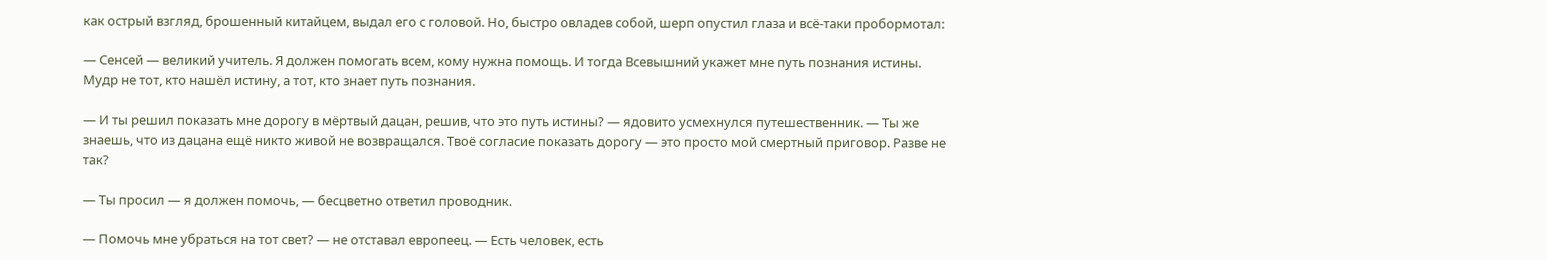как острый взгляд, брошенный китайцем, выдал его с головой. Но, быстро овладев собой, шерп опустил глаза и всё-таки пробормотал:

— Сенсей — великий учитель. Я должен помогать всем, кому нужна помощь. И тогда Всевышний укажет мне путь познания истины. Мудр не тот, кто нашёл истину, а тот, кто знает путь познания.

— И ты решил показать мне дорогу в мёртвый дацан, решив, что это путь истины? — ядовито усмехнулся путешественник. — Ты же знаешь, что из дацана ещё никто живой не возвращался. Твоё согласие показать дорогу — это просто мой смертный приговор. Разве не так?

— Ты просил — я должен помочь, — бесцветно ответил проводник.

— Помочь мне убраться на тот свет? — не отставал европеец. — Есть человек, есть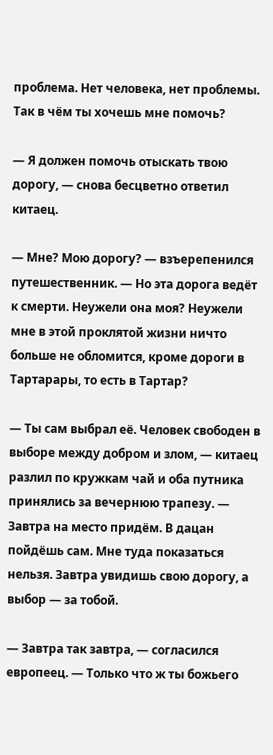проблема. Нет человека, нет проблемы. Так в чём ты хочешь мне помочь?

— Я должен помочь отыскать твою дорогу, — снова бесцветно ответил китаец.

— Мне? Мою дорогу? — взъерепенился путешественник. — Но эта дорога ведёт к смерти. Неужели она моя? Неужели мне в этой проклятой жизни ничто больше не обломится, кроме дороги в Тартарары, то есть в Тартар?

— Ты сам выбрал её. Человек свободен в выборе между добром и злом, — китаец разлил по кружкам чай и оба путника принялись за вечернюю трапезу. — Завтра на место придём. В дацан пойдёшь сам. Мне туда показаться нельзя. Завтра увидишь свою дорогу, а выбор — за тобой.

— Завтра так завтра, — согласился европеец. — Только что ж ты божьего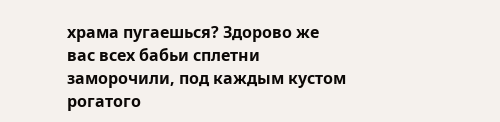храма пугаешься? Здорово же вас всех бабьи сплетни заморочили, под каждым кустом рогатого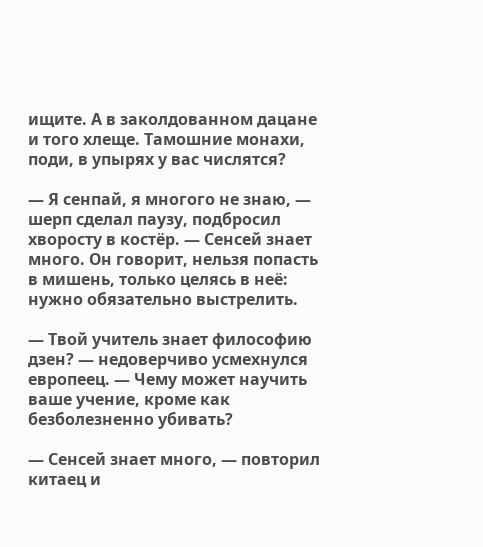ищите. А в заколдованном дацане и того хлеще. Тамошние монахи, поди, в упырях у вас числятся?

— Я сенпай, я многого не знаю, — шерп сделал паузу, подбросил хворосту в костёр. — Сенсей знает много. Он говорит, нельзя попасть в мишень, только целясь в неё: нужно обязательно выстрелить.

— Твой учитель знает философию дзен? — недоверчиво усмехнулся европеец. — Чему может научить ваше учение, кроме как безболезненно убивать?

— Сенсей знает много, — повторил китаец и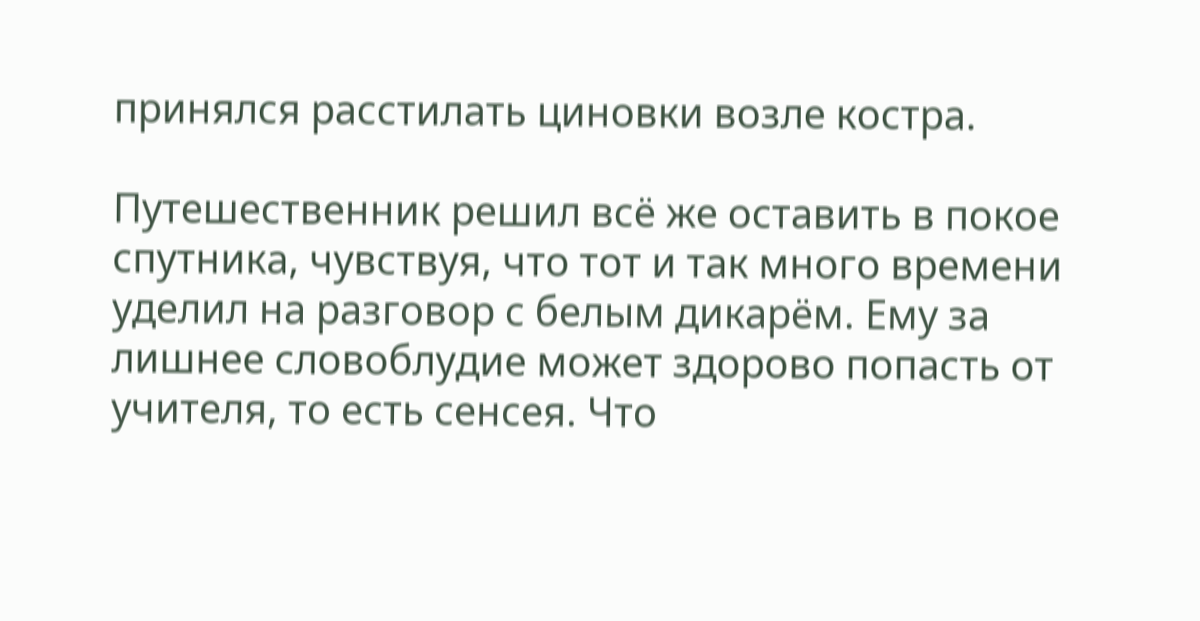принялся расстилать циновки возле костра.

Путешественник решил всё же оставить в покое спутника, чувствуя, что тот и так много времени уделил на разговор с белым дикарём. Ему за лишнее словоблудие может здорово попасть от учителя, то есть сенсея. Что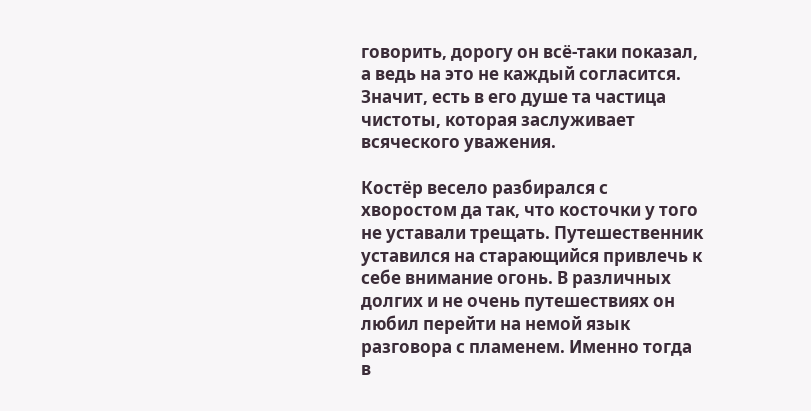говорить, дорогу он всё-таки показал, а ведь на это не каждый согласится. Значит, есть в его душе та частица чистоты, которая заслуживает всяческого уважения.

Костёр весело разбирался с хворостом да так, что косточки у того не уставали трещать. Путешественник уставился на старающийся привлечь к себе внимание огонь. В различных долгих и не очень путешествиях он любил перейти на немой язык разговора с пламенем. Именно тогда в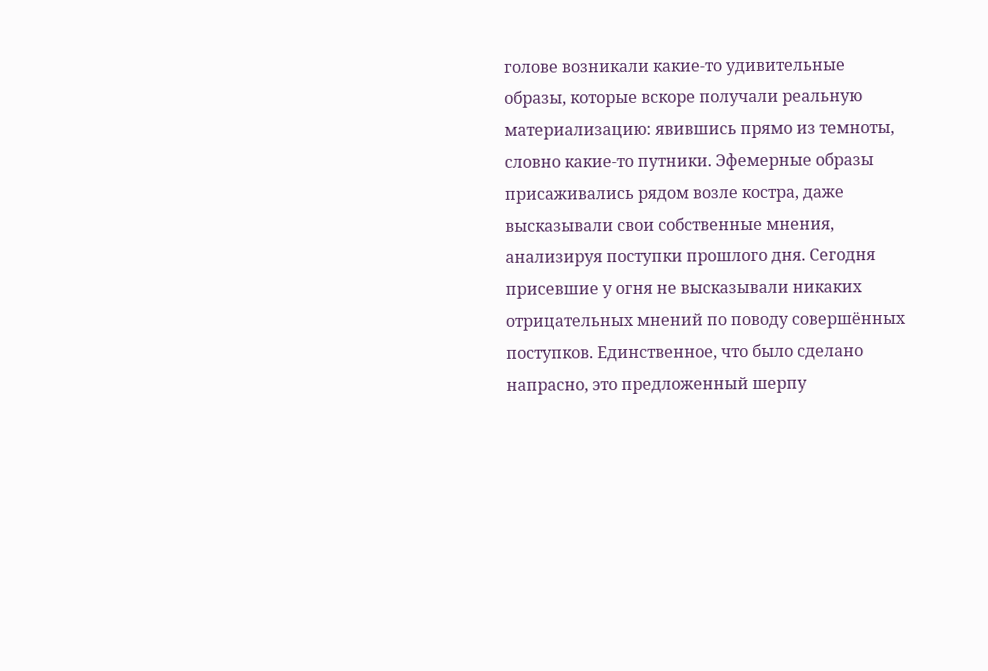голове возникали какие-то удивительные образы, которые вскоре получали реальную материализацию: явившись прямо из темноты, словно какие-то путники. Эфемерные образы присаживались рядом возле костра, даже высказывали свои собственные мнения, анализируя поступки прошлого дня. Сегодня присевшие у огня не высказывали никаких отрицательных мнений по поводу совершённых поступков. Единственное, что было сделано напрасно, это предложенный шерпу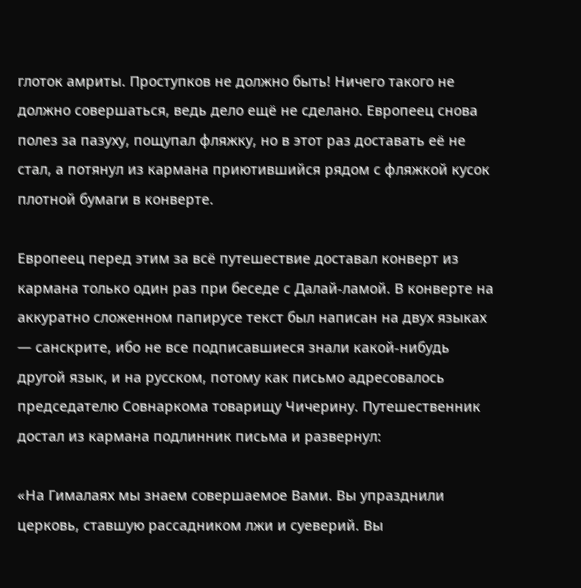глоток амриты. Проступков не должно быть! Ничего такого не должно совершаться, ведь дело ещё не сделано. Европеец снова полез за пазуху, пощупал фляжку, но в этот раз доставать её не стал, а потянул из кармана приютившийся рядом с фляжкой кусок плотной бумаги в конверте.

Европеец перед этим за всё путешествие доставал конверт из кармана только один раз при беседе с Далай-ламой. В конверте на аккуратно сложенном папирусе текст был написан на двух языках — санскрите, ибо не все подписавшиеся знали какой-нибудь другой язык, и на русском, потому как письмо адресовалось председателю Совнаркома товарищу Чичерину. Путешественник достал из кармана подлинник письма и развернул:

«На Гималаях мы знаем совершаемое Вами. Вы упразднили церковь, ставшую рассадником лжи и суеверий. Вы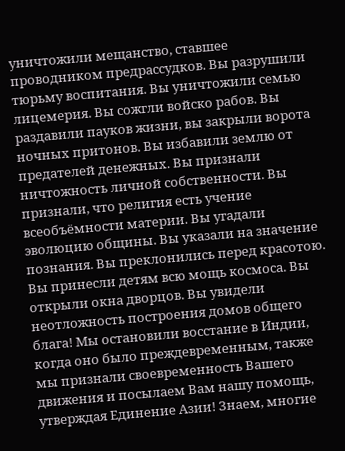уничтожили мещанство, ставшее проводником предрассудков. Вы разрушили тюрьму воспитания. Вы уничтожили семью лицемерия. Вы сожгли войско рабов. Вы раздавили пауков жизни, вы закрыли ворота ночных притонов. Вы избавили землю от предателей денежных. Вы признали ничтожность личной собственности. Вы признали, что религия есть учение всеобъёмности материи. Вы угадали эволюцию общины. Вы указали на значение познания. Вы преклонились перед красотою. Вы принесли детям всю мощь космоса. Вы открыли окна дворцов. Вы увидели неотложность построения домов общего блага! Мы остановили восстание в Индии, когда оно было преждевременным, также мы признали своевременность Вашего движения и посылаем Вам нашу помощь, утверждая Единение Азии! Знаем, многие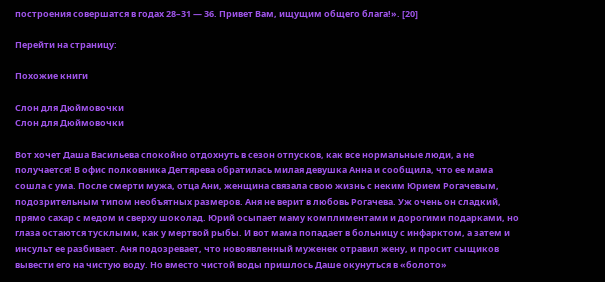построения совершатся в годах 28–31 — 36. Привет Вам, ищущим общего блага!». [20]

Перейти на страницу:

Похожие книги

Слон для Дюймовочки
Слон для Дюймовочки

Вот хочет Даша Васильева спокойно отдохнуть в сезон отпусков, как все нормальные люди, а не получается! В офис полковника Дегтярева обратилась милая девушка Анна и сообщила, что ее мама сошла с ума. После смерти мужа, отца Ани, женщина связала свою жизнь с неким Юрием Рогачевым, подозрительным типом необъятных размеров. Аня не верит в любовь Рогачева. Уж очень он сладкий, прямо сахар с медом и сверху шоколад. Юрий осыпает маму комплиментами и дорогими подарками, но глаза остаются тусклыми, как у мертвой рыбы. И вот мама попадает в больницу с инфарктом, а затем и инсульт ее разбивает. Аня подозревает, что новоявленный муженек отравил жену, и просит сыщиков вывести его на чистую воду. Но вместо чистой воды пришлось Даше окунуться в «болото»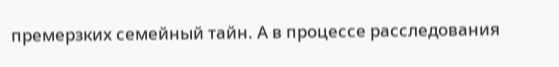премерзких семейный тайн. А в процессе расследования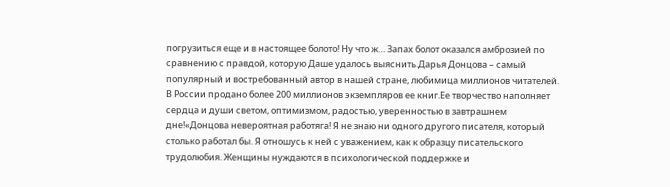погрузиться еще и в настоящее болото! Ну что ж… Запах болот оказался амброзией по сравнению с правдой, которую Даше удалось выяснить.Дарья Донцова – самый популярный и востребованный автор в нашей стране, любимица миллионов читателей. В России продано более 200 миллионов экземпляров ее книг.Ее творчество наполняет сердца и души светом, оптимизмом, радостью, уверенностью в завтрашнем дне!«Донцова невероятная работяга! Я не знаю ни одного другого писателя, который столько работал бы. Я отношусь к ней с уважением, как к образцу писательского трудолюбия. Женщины нуждаются в психологической поддержке и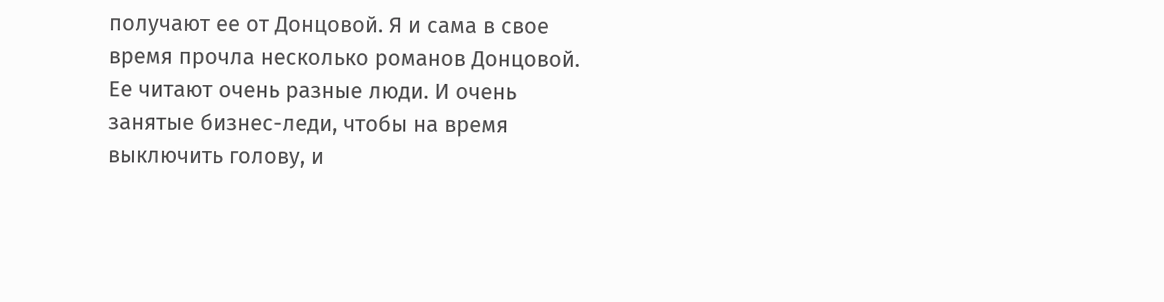получают ее от Донцовой. Я и сама в свое время прочла несколько романов Донцовой. Ее читают очень разные люди. И очень занятые бизнес-леди, чтобы на время выключить голову, и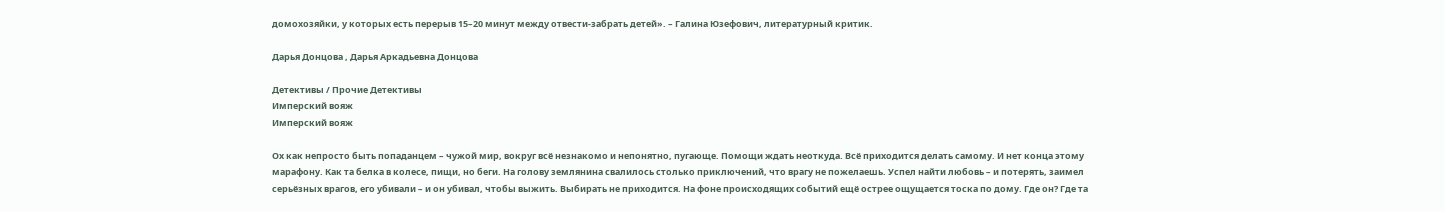домохозяйки, у которых есть перерыв 15–20 минут между отвести-забрать детей». – Галина Юзефович, литературный критик.

Дарья Донцова , Дарья Аркадьевна Донцова

Детективы / Прочие Детективы
Имперский вояж
Имперский вояж

Ох как непросто быть попаданцем – чужой мир, вокруг всё незнакомо и непонятно, пугающе. Помощи ждать неоткуда. Всё приходится делать самому. И нет конца этому марафону. Как та белка в колесе, пищи, но беги. На голову землянина свалилось столько приключений, что врагу не пожелаешь. Успел найти любовь – и потерять, заимел серьёзных врагов, его убивали – и он убивал, чтобы выжить. Выбирать не приходится. На фоне происходящих событий ещё острее ощущается тоска по дому. Где он? Где та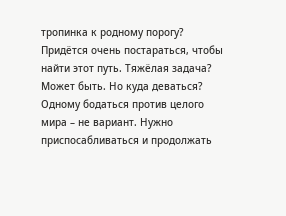тропинка к родному порогу? Придётся очень постараться, чтобы найти этот путь. Тяжёлая задача? Может быть. Но куда деваться? Одному бодаться против целого мира – не вариант. Нужно приспосабливаться и продолжать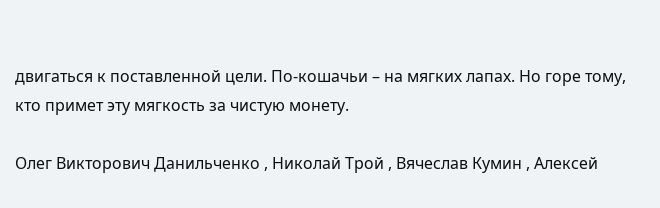двигаться к поставленной цели. По-кошачьи – на мягких лапах. Но горе тому, кто примет эту мягкость за чистую монету.

Олег Викторович Данильченко , Николай Трой , Вячеслав Кумин , Алексей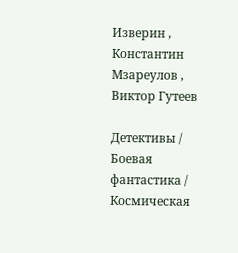Изверин , Константин Мзареулов , Виктор Гутеев

Детективы / Боевая фантастика / Космическая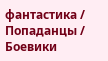фантастика / Попаданцы / Боевики